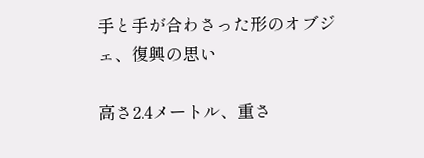手と手が合わさった形のオブジェ、復興の思い

高さ2.4メートル、重さ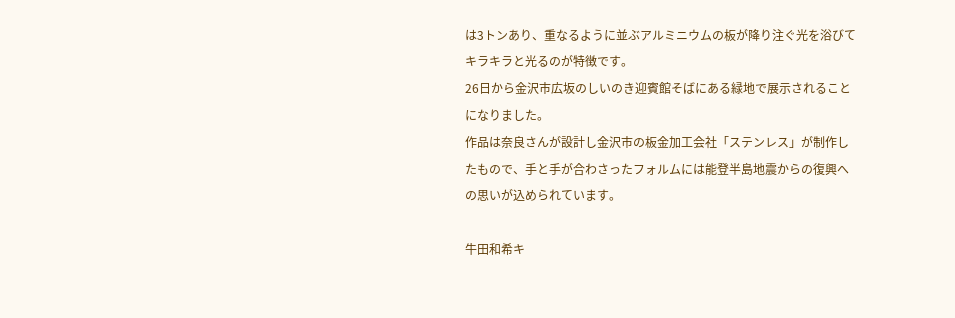は3トンあり、重なるように並ぶアルミニウムの板が降り注ぐ光を浴びてキラキラと光るのが特徴です。
26日から金沢市広坂のしいのき迎賓館そばにある緑地で展示されることになりました。
作品は奈良さんが設計し金沢市の板金加工会社「ステンレス」が制作したもので、手と手が合わさったフォルムには能登半島地震からの復興への思いが込められています。

牛田和希キ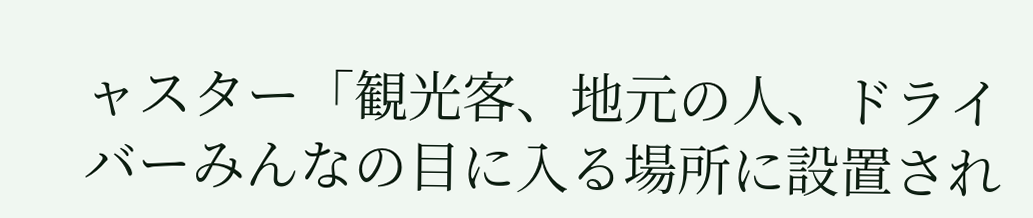ャスター「観光客、地元の人、ドライバーみんなの目に入る場所に設置され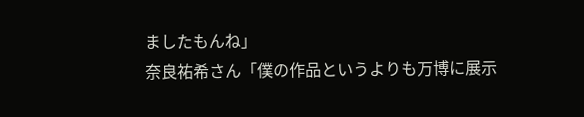ましたもんね」
奈良祐希さん「僕の作品というよりも万博に展示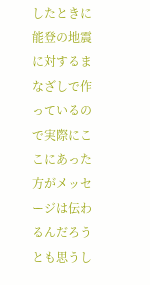したときに能登の地震に対するまなざしで作っているので実際にここにあった方がメッセージは伝わるんだろうとも思うし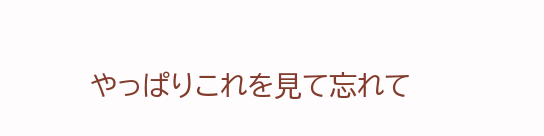やっぱりこれを見て忘れて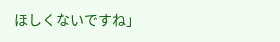ほしくないですね」